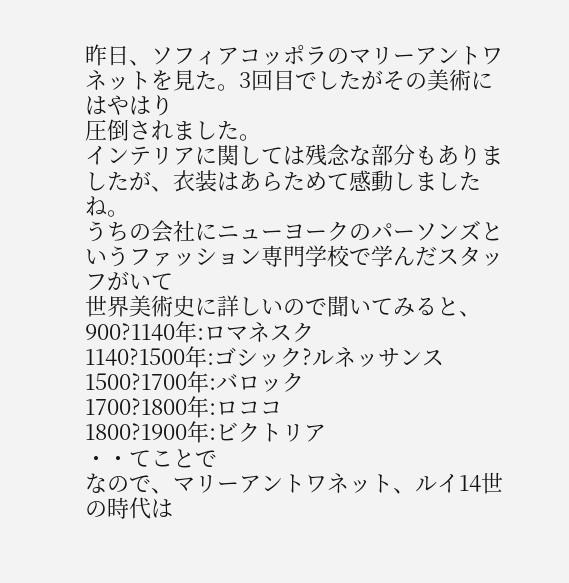昨日、ソフィアコッポラのマリーアントワネットを見た。3回目でしたがその美術にはやはり
圧倒されました。
インテリアに関しては残念な部分もありましたが、衣装はあらためて感動しましたね。
うちの会社にニューヨークのパーソンズというファッション専門学校で学んだスタッフがいて
世界美術史に詳しいので聞いてみると、
900?1140年:ロマネスク
1140?1500年:ゴシック?ルネッサンス
1500?1700年:バロック
1700?1800年:ロココ
1800?1900年:ビクトリア
・・てことで
なので、マリーアントワネット、ルイ14世の時代は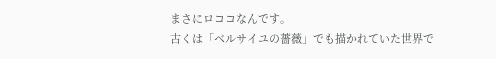まさにロココなんです。
古くは「ベルサイユの薔薇」でも描かれていた世界で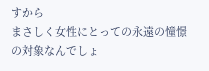すから
まさしく女性にとっての永遠の憧憬の対象なんでしょ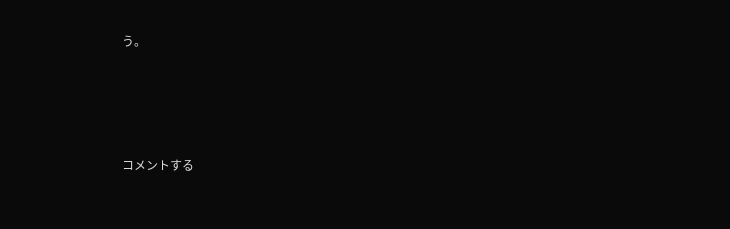う。




コメントする